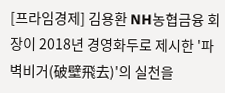[프라임경제] 김용환 NH농협금융 회장이 2018년 경영화두로 제시한 '파벽비거(破壁飛去)'의 실천을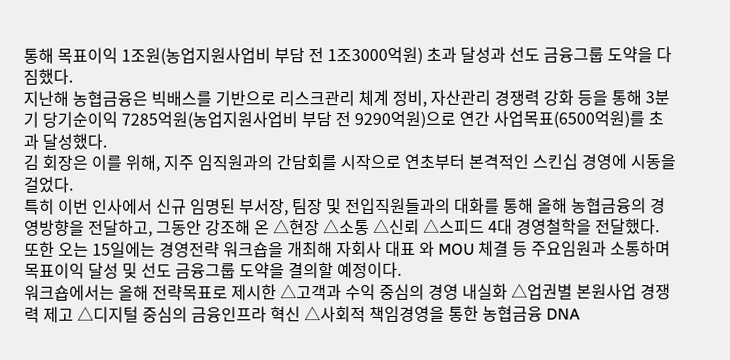통해 목표이익 1조원(농업지원사업비 부담 전 1조3000억원) 초과 달성과 선도 금융그룹 도약을 다짐했다.
지난해 농협금융은 빅배스를 기반으로 리스크관리 체계 정비, 자산관리 경쟁력 강화 등을 통해 3분기 당기순이익 7285억원(농업지원사업비 부담 전 9290억원)으로 연간 사업목표(6500억원)를 초과 달성했다.
김 회장은 이를 위해, 지주 임직원과의 간담회를 시작으로 연초부터 본격적인 스킨십 경영에 시동을 걸었다.
특히 이번 인사에서 신규 임명된 부서장, 팀장 및 전입직원들과의 대화를 통해 올해 농협금융의 경영방향을 전달하고, 그동안 강조해 온 △현장 △소통 △신뢰 △스피드 4대 경영철학을 전달했다.
또한 오는 15일에는 경영전략 워크숍을 개최해 자회사 대표 와 MOU 체결 등 주요임원과 소통하며 목표이익 달성 및 선도 금융그룹 도약을 결의할 예정이다.
워크숍에서는 올해 전략목표로 제시한 △고객과 수익 중심의 경영 내실화 △업권별 본원사업 경쟁력 제고 △디지털 중심의 금융인프라 혁신 △사회적 책임경영을 통한 농협금융 DNA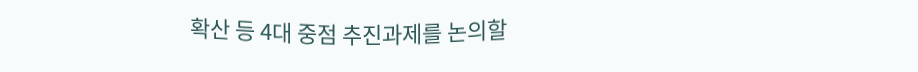확산 등 4대 중점 추진과제를 논의할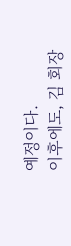예정이다.
이후에도, 김 회장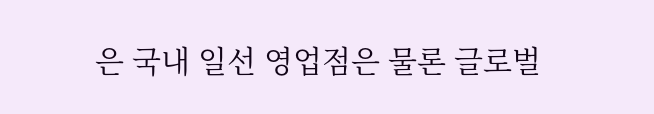은 국내 일선 영업점은 물론 글로벌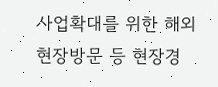사업확대를 위한 해외현장방문 등 현장경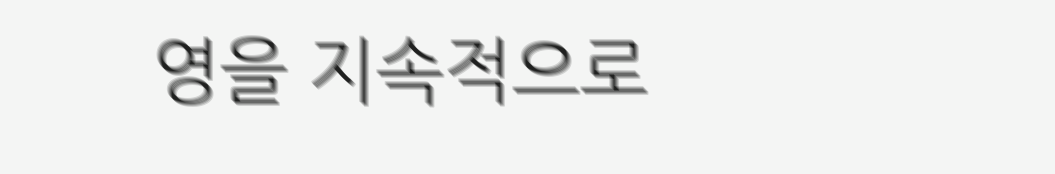영을 지속적으로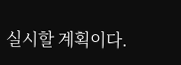실시할 계획이다.